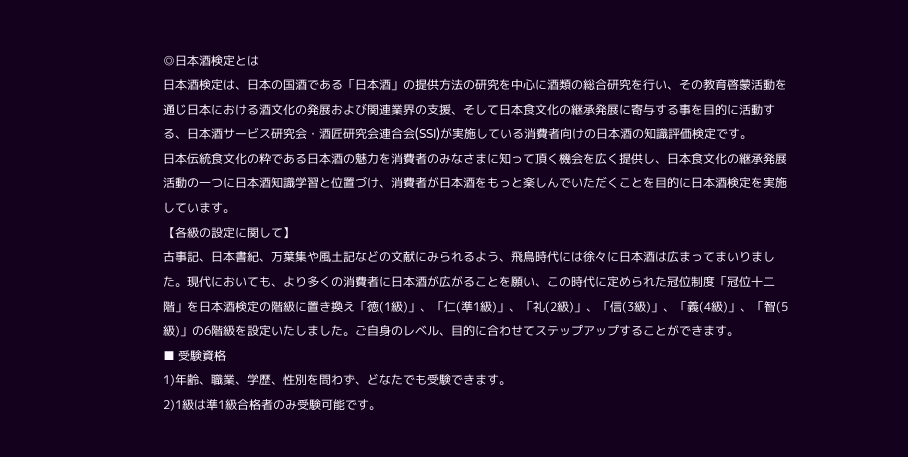◎日本酒検定とは
日本酒検定は、日本の国酒である「日本酒」の提供方法の研究を中心に酒類の総合研究を行い、その教育啓蒙活動を通じ日本における酒文化の発展および関連業界の支援、そして日本食文化の継承発展に寄与する事を目的に活動する、日本酒サービス研究会・酒匠研究会連合会(SSI)が実施している消費者向けの日本酒の知識評価検定です。
日本伝統食文化の粋である日本酒の魅力を消費者のみなさまに知って頂く機会を広く提供し、日本食文化の継承発展活動の一つに日本酒知識学習と位置づけ、消費者が日本酒をもっと楽しんでいただくことを目的に日本酒検定を実施しています。
【各級の設定に関して】
古事記、日本書紀、万葉集や風土記などの文献にみられるよう、飛鳥時代には徐々に日本酒は広まってまいりました。現代においても、より多くの消費者に日本酒が広がることを願い、この時代に定められた冠位制度「冠位十二階」を日本酒検定の階級に置き換え「徳(1級)」、「仁(準1級)」、「礼(2級)」、「信(3級)」、「義(4級)」、「智(5級)」の6階級を設定いたしました。ご自身のレベル、目的に合わせてステップアップすることができます。
■ 受験資格
1)年齢、職業、学歴、性別を問わず、どなたでも受験できます。
2)1級は準1級合格者のみ受験可能です。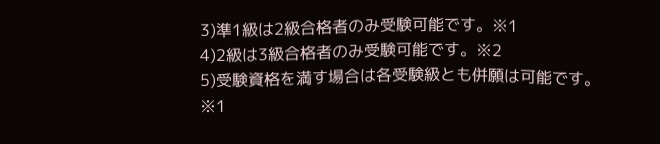3)準1級は2級合格者のみ受験可能です。※1
4)2級は3級合格者のみ受験可能です。※2
5)受験資格を満す場合は各受験級とも併願は可能です。
※1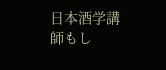日本酒学講師もし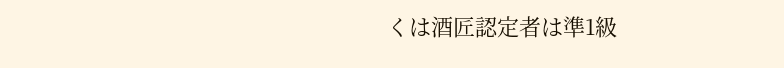くは酒匠認定者は準1級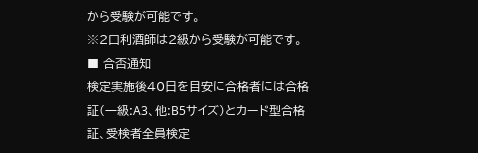から受験が可能です。
※2口利酒師は2級から受験が可能です。■ 合否通知
検定実施後40日を目安に合格者には合格証(一級:A3、他:B5サイズ)とカード型合格証、受検者全員検定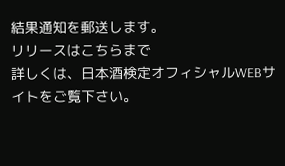結果通知を郵送します。
リリースはこちらまで
詳しくは、日本酒検定オフィシャルWEBサイトをご覧下さい。